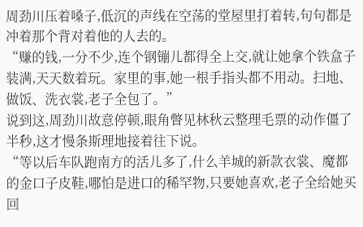周劲川压着嗓子,低沉的声线在空荡的堂屋里打着转,句句都是冲着那个背对着他的人去的。
“赚的钱,一分不少,连个钢镚儿都得全上交,就让她拿个铁盒子装满,天天数着玩。家里的事,她一根手指头都不用动。扫地、做饭、洗衣裳,老子全包了。”
说到这,周劲川故意停顿,眼角瞥见林秋云整理毛票的动作僵了半秒,这才慢条斯理地接着往下说。
“等以后车队跑南方的活儿多了,什么羊城的新款衣裳、魔都的金口子皮鞋,哪怕是进口的稀罕物,只要她喜欢,老子全给她买回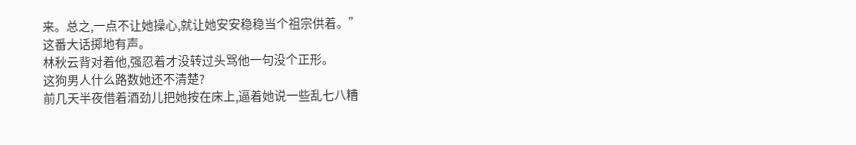来。总之,一点不让她操心,就让她安安稳稳当个祖宗供着。”
这番大话掷地有声。
林秋云背对着他,强忍着才没转过头骂他一句没个正形。
这狗男人什么路数她还不清楚?
前几天半夜借着酒劲儿把她按在床上,逼着她说一些乱七八糟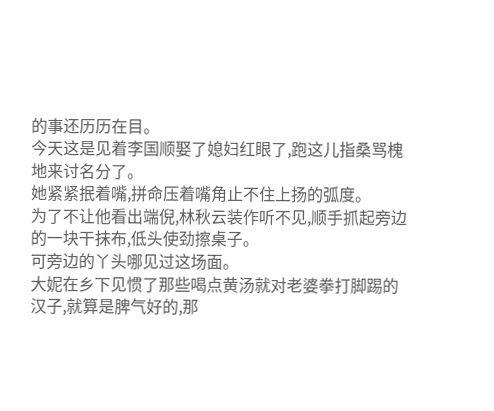的事还历历在目。
今天这是见着李国顺娶了媳妇红眼了,跑这儿指桑骂槐地来讨名分了。
她紧紧抿着嘴,拼命压着嘴角止不住上扬的弧度。
为了不让他看出端倪,林秋云装作听不见,顺手抓起旁边的一块干抹布,低头使劲擦桌子。
可旁边的丫头哪见过这场面。
大妮在乡下见惯了那些喝点黄汤就对老婆拳打脚踢的汉子,就算是脾气好的,那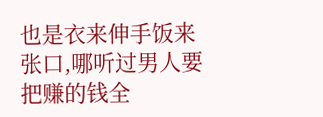也是衣来伸手饭来张口,哪听过男人要把赚的钱全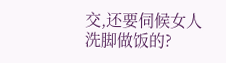交,还要伺候女人洗脚做饭的?